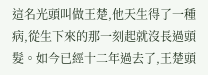這名光頭叫做王楚,他天生得了一種病,從生下來的那一刻起就沒長過頭髮。如今已經十二年過去了,王楚頭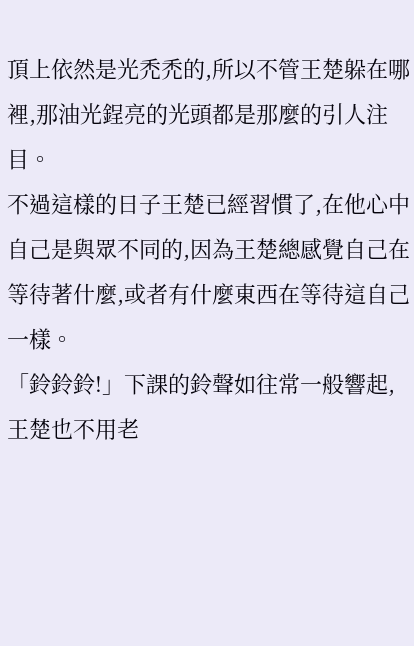頂上依然是光禿禿的,所以不管王楚躲在哪裡,那油光鋥亮的光頭都是那麼的引人注目。
不過這樣的日子王楚已經習慣了,在他心中自己是與眾不同的,因為王楚總感覺自己在等待著什麼,或者有什麼東西在等待這自己一樣。
「鈴鈴鈴!」下課的鈴聲如往常一般響起,王楚也不用老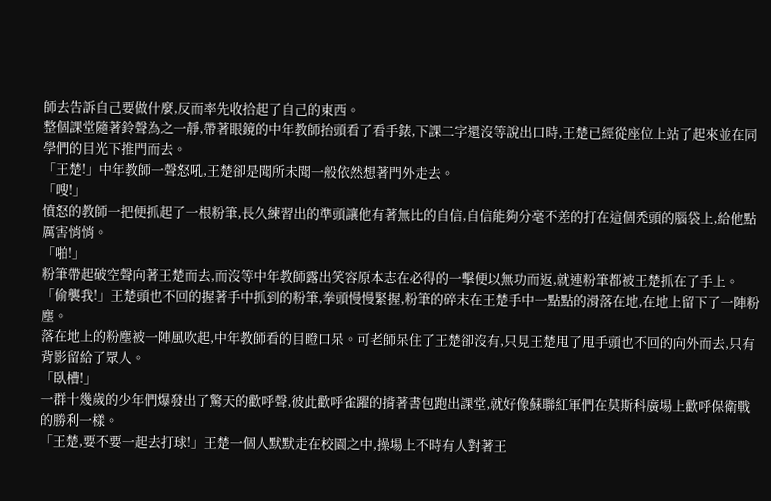師去告訴自己要做什麼,反而率先收拾起了自己的東西。
整個課堂隨著鈴聲為之一靜,帶著眼鏡的中年教師抬頭看了看手錶,下課二字還沒等說出口時,王楚已經從座位上站了起來並在同學們的目光下推門而去。
「王楚!」中年教師一聲怒吼,王楚卻是聞所未聞一般依然想著門外走去。
「嗖!」
憤怒的教師一把便抓起了一根粉筆,長久練習出的準頭讓他有著無比的自信,自信能夠分毫不差的打在這個禿頭的腦袋上,給他點厲害悄悄。
「啪!」
粉筆帶起破空聲向著王楚而去,而沒等中年教師露出笑容原本志在必得的一擊便以無功而返,就連粉筆都被王楚抓在了手上。
「偷襲我!」王楚頭也不回的握著手中抓到的粉筆,拳頭慢慢緊握,粉筆的碎末在王楚手中一點點的滑落在地,在地上留下了一陣粉塵。
落在地上的粉塵被一陣風吹起,中年教師看的目瞪口呆。可老師呆住了王楚卻沒有,只見王楚甩了甩手頭也不回的向外而去,只有背影留給了眾人。
「臥槽!」
一群十幾歲的少年們爆發出了驚天的歡呼聲,彼此歡呼雀躍的揹著書包跑出課堂,就好像蘇聯紅軍們在莫斯科廣場上歡呼保衛戰的勝利一樣。
「王楚,要不要一起去打球!」王楚一個人默默走在校園之中,操場上不時有人對著王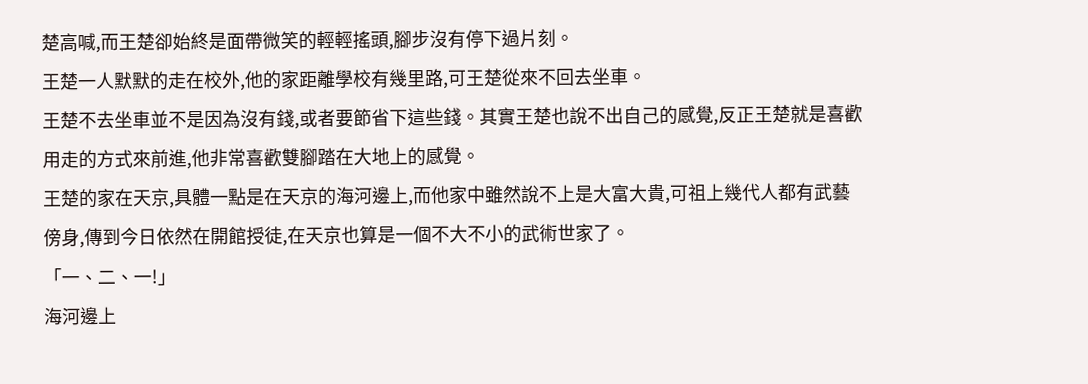楚高喊,而王楚卻始終是面帶微笑的輕輕搖頭,腳步沒有停下過片刻。
王楚一人默默的走在校外,他的家距離學校有幾里路,可王楚從來不回去坐車。
王楚不去坐車並不是因為沒有錢,或者要節省下這些錢。其實王楚也說不出自己的感覺,反正王楚就是喜歡用走的方式來前進,他非常喜歡雙腳踏在大地上的感覺。
王楚的家在天京,具體一點是在天京的海河邊上,而他家中雖然說不上是大富大貴,可祖上幾代人都有武藝傍身,傳到今日依然在開館授徒,在天京也算是一個不大不小的武術世家了。
「一、二、一!」
海河邊上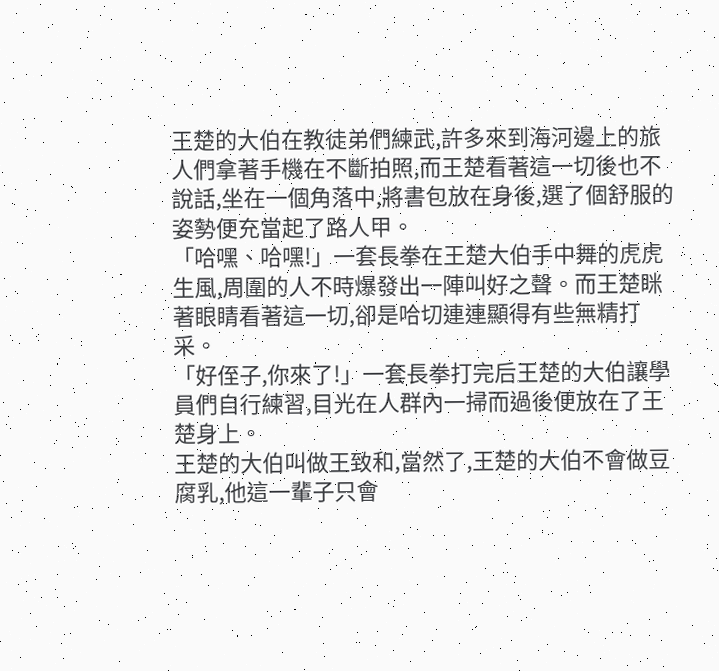王楚的大伯在教徒弟們練武,許多來到海河邊上的旅人們拿著手機在不斷拍照,而王楚看著這一切後也不說話,坐在一個角落中,將書包放在身後,選了個舒服的姿勢便充當起了路人甲。
「哈嘿、哈嘿!」一套長拳在王楚大伯手中舞的虎虎生風,周圍的人不時爆發出一陣叫好之聲。而王楚眯著眼睛看著這一切,卻是哈切連連顯得有些無精打采。
「好侄子,你來了!」一套長拳打完后王楚的大伯讓學員們自行練習,目光在人群內一掃而過後便放在了王楚身上。
王楚的大伯叫做王致和,當然了,王楚的大伯不會做豆腐乳,他這一輩子只會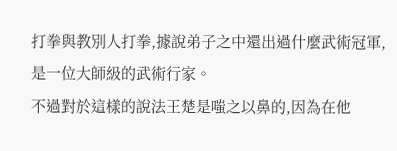打拳與教別人打拳,據說弟子之中還出過什麼武術冠軍,是一位大師級的武術行家。
不過對於這樣的說法王楚是嗤之以鼻的,因為在他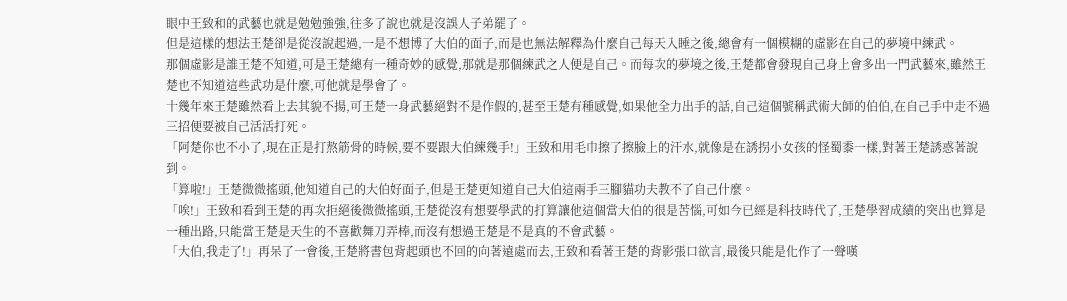眼中王致和的武藝也就是勉勉強強,往多了說也就是沒誤人子弟罷了。
但是這樣的想法王楚卻是從沒說起過,一是不想博了大伯的面子,而是也無法解釋為什麼自己每天入睡之後,總會有一個模糊的虛影在自己的夢境中練武。
那個虛影是誰王楚不知道,可是王楚總有一種奇妙的感覺,那就是那個練武之人便是自己。而每次的夢境之後,王楚都會發現自己身上會多出一門武藝來,雖然王楚也不知道這些武功是什麼,可他就是學會了。
十幾年來王楚雖然看上去其貌不揚,可王楚一身武藝絕對不是作假的,甚至王楚有種感覺,如果他全力出手的話,自己這個號稱武術大師的伯伯,在自己手中走不過三招便要被自己活活打死。
「阿楚你也不小了,現在正是打熬筋骨的時候,要不要跟大伯練幾手!」王致和用毛巾擦了擦臉上的汗水,就像是在誘拐小女孩的怪蜀黍一樣,對著王楚誘惑著說到。
「算啦!」王楚微微搖頭,他知道自己的大伯好面子,但是王楚更知道自己大伯這兩手三腳貓功夫教不了自己什麼。
「唉!」王致和看到王楚的再次拒絕後微微搖頭,王楚從沒有想要學武的打算讓他這個當大伯的很是苦惱,可如今已經是科技時代了,王楚學習成績的突出也算是一種出路,只能當王楚是天生的不喜歡舞刀弄棒,而沒有想過王楚是不是真的不會武藝。
「大伯,我走了!」再呆了一會後,王楚將書包背起頭也不回的向著遠處而去,王致和看著王楚的背影張口欲言,最後只能是化作了一聲嘆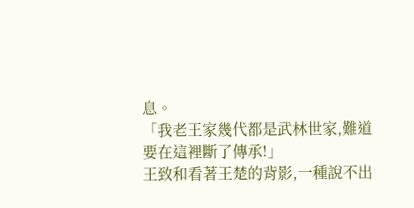息。
「我老王家幾代都是武林世家,難道要在這裡斷了傳承!」
王致和看著王楚的背影,一種說不出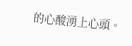的心酸湧上心頭。